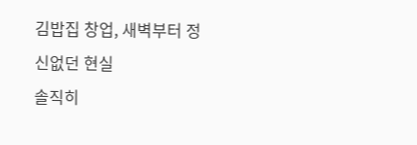김밥집 창업, 새벽부터 정신없던 현실
솔직히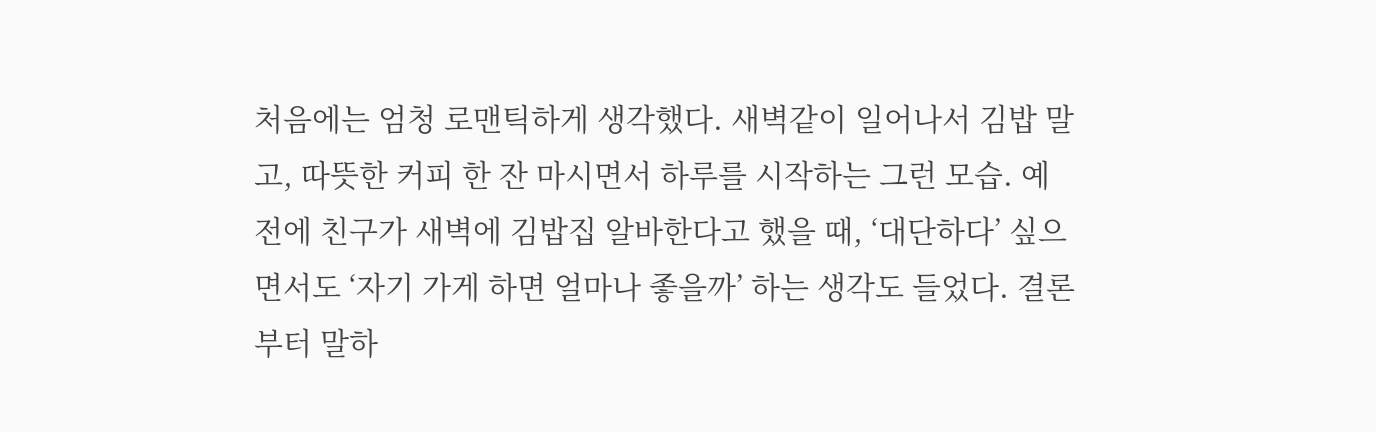처음에는 엄청 로맨틱하게 생각했다. 새벽같이 일어나서 김밥 말고, 따뜻한 커피 한 잔 마시면서 하루를 시작하는 그런 모습. 예전에 친구가 새벽에 김밥집 알바한다고 했을 때, ‘대단하다’ 싶으면서도 ‘자기 가게 하면 얼마나 좋을까’ 하는 생각도 들었다. 결론부터 말하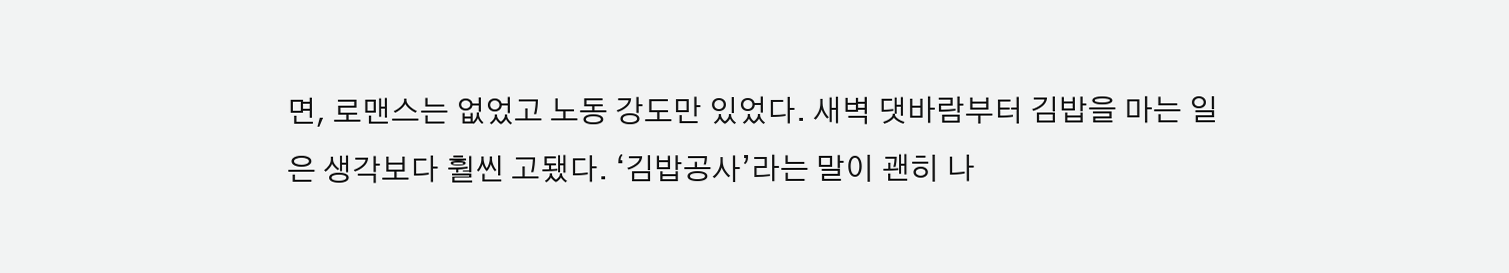면, 로맨스는 없었고 노동 강도만 있었다. 새벽 댓바람부터 김밥을 마는 일은 생각보다 훨씬 고됐다. ‘김밥공사’라는 말이 괜히 나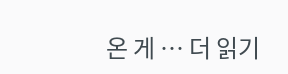온 게 … 더 읽기